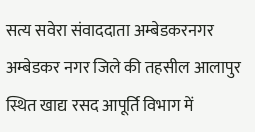सत्य सवेरा संवाददाता अम्बेडकरनगर
अम्बेडकर नगर जिले की तहसील आलापुर स्थित खाद्य रसद आपूर्ति विभाग में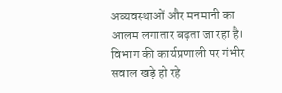अव्यवस्थाओं और मनमानी का आलम लगातार बढ़ता जा रहा है। विभाग की कार्यप्रणाली पर गंभीर सवाल खड़े हो रहे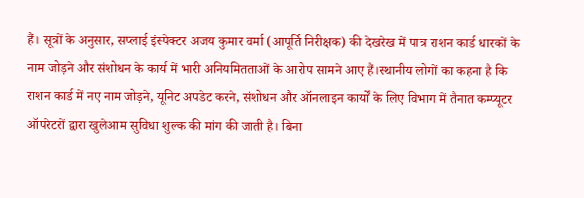हैं। सूत्रों के अनुसार, सप्लाई इंस्पेक्टर अजय कुमार वर्मा (आपूर्ति निरीक्षक) की देखरेख में पात्र राशन कार्ड धारकों के नाम जोड़ने और संशोधन के कार्य में भारी अनियमितताओं के आरोप सामने आए हैं।स्थानीय लोगों का कहना है कि राशन कार्ड में नए नाम जोड़ने, यूनिट अपडेट करने, संशोधन और ऑनलाइन कार्यों के लिए विभाग में तैनात कम्प्यूटर ऑपरेटरों द्वारा खुलेआम सुविधा शुल्क की मांग की जाती है। बिना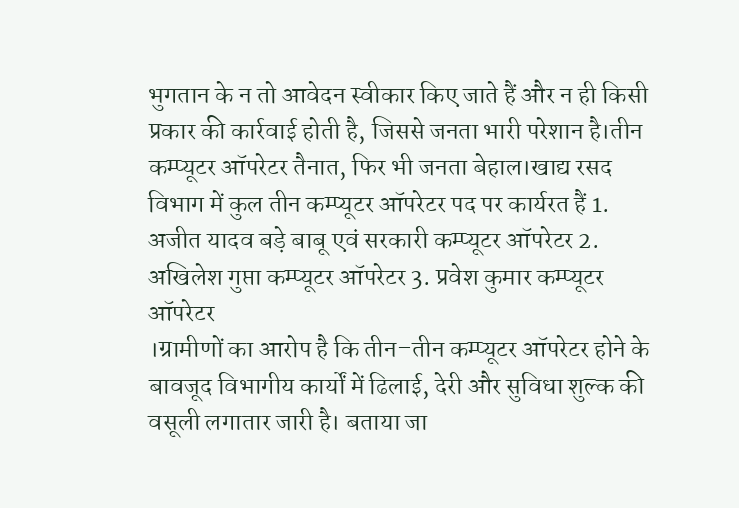भुगतान के न तो आवेदन स्वीकार किए जाते हैं और न ही किसी प्रकार की कार्रवाई होती है, जिससे जनता भारी परेशान है।तीन कम्प्यूटर ऑपरेटर तैनात, फिर भी जनता बेहाल।खाद्य रसद विभाग में कुल तीन कम्प्यूटर ऑपरेटर पद पर कार्यरत हैं 1. अजीत यादव बड़े बाबू एवं सरकारी कम्प्यूटर ऑपरेटर 2. अखिलेश गुप्ता कम्प्यूटर ऑपरेटर 3. प्रवेश कुमार कम्प्यूटर ऑपरेटर
।ग्रामीणों का आरोप है कि तीन–तीन कम्प्यूटर ऑपरेटर होने के बावजूद विभागीय कार्यों में ढिलाई, देरी और सुविधा शुल्क की वसूली लगातार जारी है। बताया जा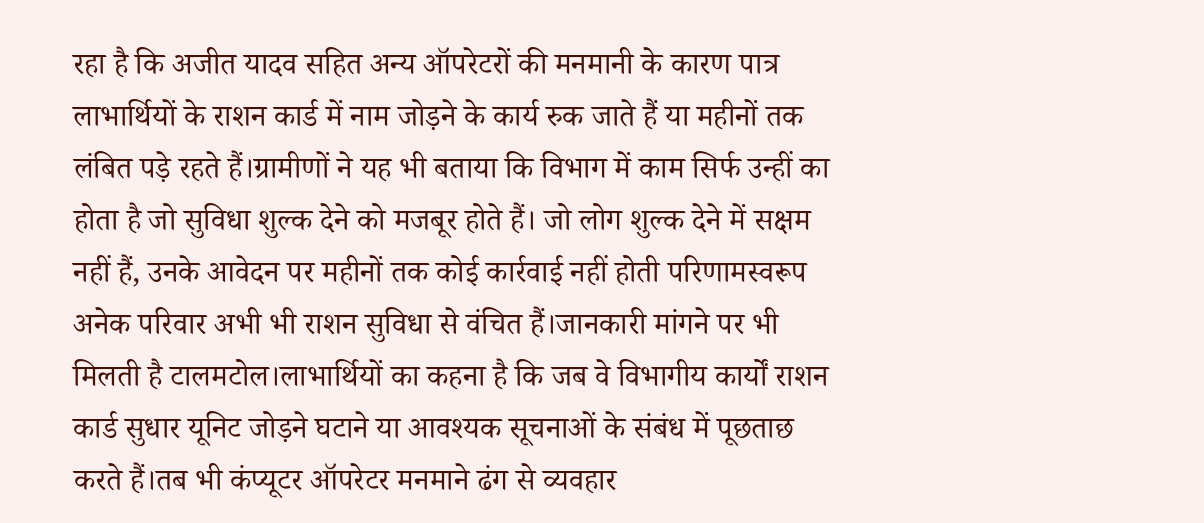रहा है कि अजीत यादव सहित अन्य ऑपरेटरों की मनमानी के कारण पात्र लाभार्थियों के राशन कार्ड में नाम जोड़ने के कार्य रुक जाते हैं या महीनों तक लंबित पड़े रहते हैं।ग्रामीणों ने यह भी बताया कि विभाग में काम सिर्फ उन्हीं का होता है जो सुविधा शुल्क देने को मजबूर होते हैं। जो लोग शुल्क देने में सक्षम नहीं हैं, उनके आवेदन पर महीनों तक कोई कार्रवाई नहीं होती परिणामस्वरूप अनेक परिवार अभी भी राशन सुविधा से वंचित हैं।जानकारी मांगने पर भी मिलती है टालमटोल।लाभार्थियों का कहना है कि जब वे विभागीय कार्यों राशन कार्ड सुधार यूनिट जोड़ने घटाने या आवश्यक सूचनाओं के संबंध में पूछताछ करते हैं।तब भी कंप्यूटर ऑपरेटर मनमाने ढंग से व्यवहार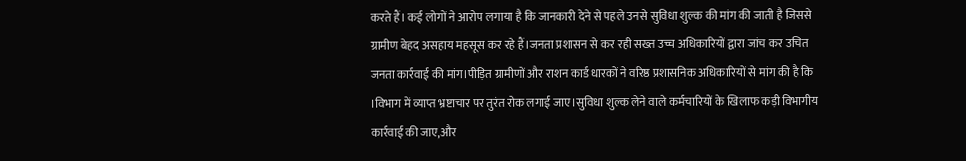करते हैं। कई लोगों ने आरोप लगाया है कि जानकारी देने से पहले उनसे सुविधा शुल्क की मांग की जाती है जिससे ग्रामीण बेहद असहाय महसूस कर रहे हैं।जनता प्रशासन से कर रही सख्त उच्च अधिकारियों द्वारा जांच कर उचित जनता कार्रवाई की मांग।पीड़ित ग्रामीणों और राशन कार्ड धारकों ने वरिष्ठ प्रशासनिक अधिकारियों से मांग की है कि ।विभाग में व्याप्त भ्रष्टाचार पर तुरंत रोक लगाई जाए।सुविधा शुल्क लेने वाले कर्मचारियों के खिलाफ कड़ी विभागीय कार्रवाई की जाए,और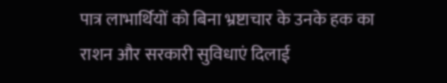पात्र लाभार्थियों को बिना भ्रष्टाचार के उनके हक का राशन और सरकारी सुविधाएं दिलाई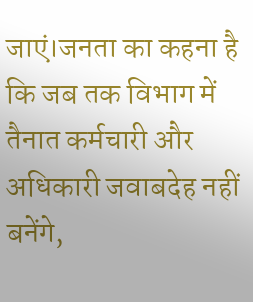जाएं।जनता का कहना है कि जब तक विभाग में तैनात कर्मचारी और अधिकारी जवाबदेह नहीं बनेंगे,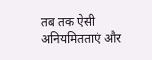तब तक ऐसी अनियमितताएं और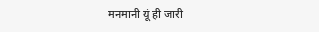मनमानी यूं ही जारी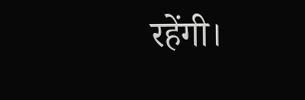रहेंगी।